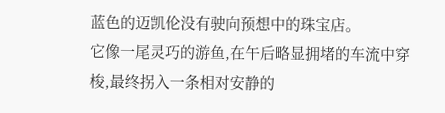蓝色的迈凯伦没有驶向预想中的珠宝店。
它像一尾灵巧的游鱼,在午后略显拥堵的车流中穿梭,最终拐入一条相对安静的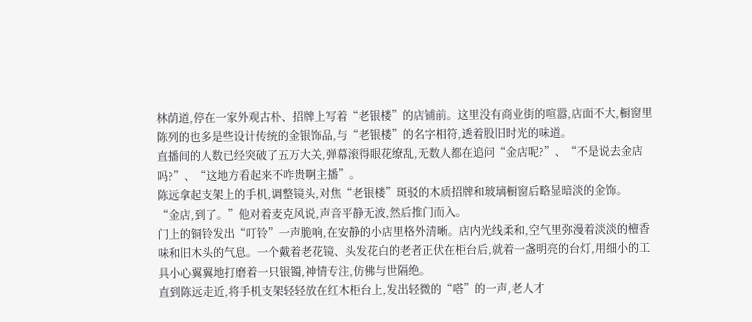林荫道,停在一家外观古朴、招牌上写着“老银楼”的店铺前。这里没有商业街的喧嚣,店面不大,橱窗里陈列的也多是些设计传统的金银饰品,与“老银楼”的名字相符,透着股旧时光的味道。
直播间的人数已经突破了五万大关,弹幕滚得眼花缭乱,无数人都在追问“金店呢?”、“不是说去金店吗?”、“这地方看起来不咋贵啊主播”。
陈远拿起支架上的手机,调整镜头,对焦“老银楼”斑驳的木质招牌和玻璃橱窗后略显暗淡的金饰。
“金店,到了。”他对着麦克风说,声音平静无波,然后推门而入。
门上的铜铃发出“叮铃”一声脆响,在安静的小店里格外清晰。店内光线柔和,空气里弥漫着淡淡的檀香味和旧木头的气息。一个戴着老花镜、头发花白的老者正伏在柜台后,就着一盏明亮的台灯,用细小的工具小心翼翼地打磨着一只银镯,神情专注,仿佛与世隔绝。
直到陈远走近,将手机支架轻轻放在红木柜台上,发出轻微的“嗒”的一声,老人才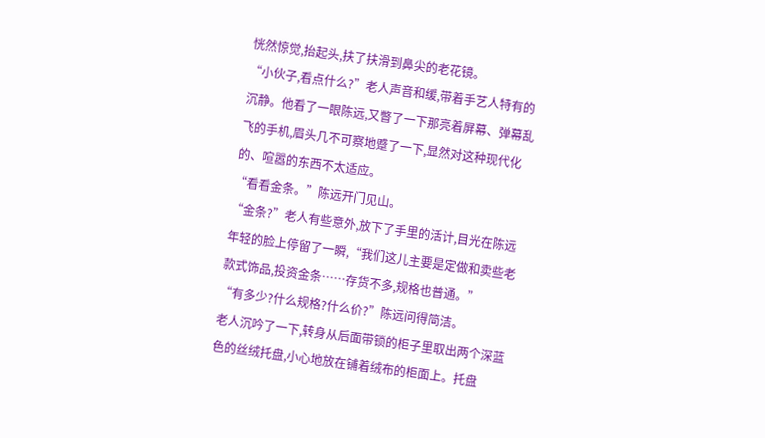恍然惊觉,抬起头,扶了扶滑到鼻尖的老花镜。
“小伙子,看点什么?”老人声音和缓,带着手艺人特有的沉静。他看了一眼陈远,又瞥了一下那亮着屏幕、弹幕乱飞的手机,眉头几不可察地蹙了一下,显然对这种现代化的、喧嚣的东西不太适应。
“看看金条。”陈远开门见山。
“金条?”老人有些意外,放下了手里的活计,目光在陈远年轻的脸上停留了一瞬,“我们这儿主要是定做和卖些老款式饰品,投资金条……存货不多,规格也普通。”
“有多少?什么规格?什么价?”陈远问得简洁。
老人沉吟了一下,转身从后面带锁的柜子里取出两个深蓝色的丝绒托盘,小心地放在铺着绒布的柜面上。托盘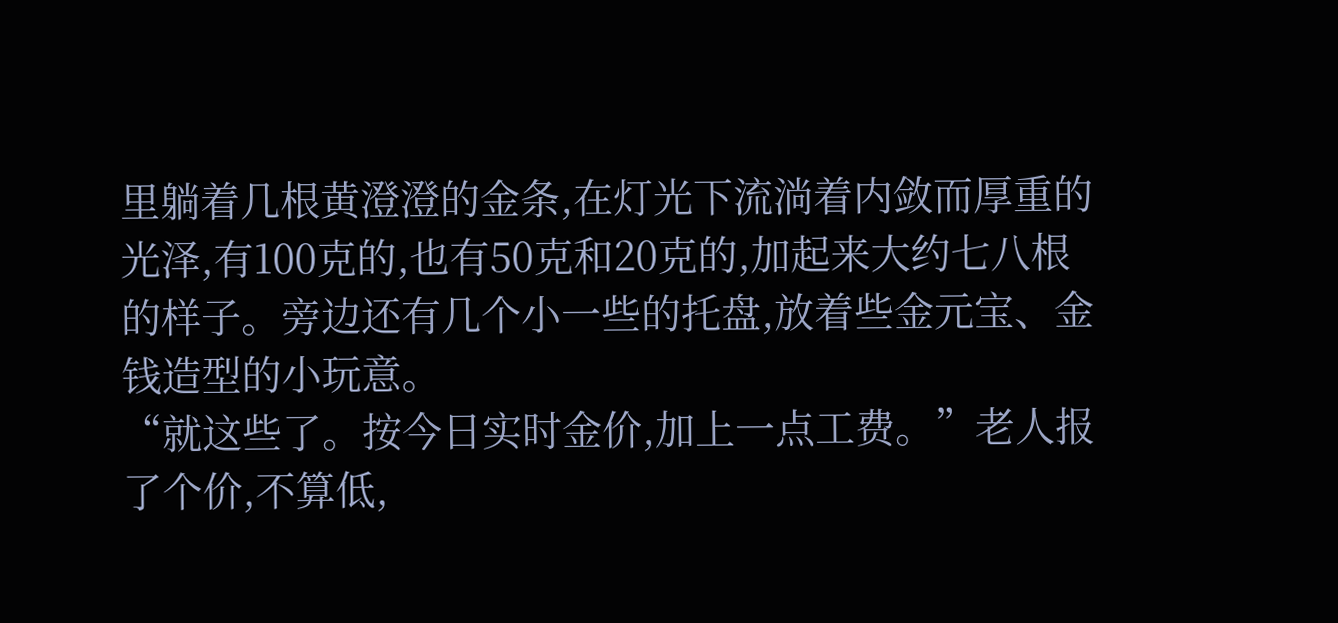里躺着几根黄澄澄的金条,在灯光下流淌着内敛而厚重的光泽,有100克的,也有50克和20克的,加起来大约七八根的样子。旁边还有几个小一些的托盘,放着些金元宝、金钱造型的小玩意。
“就这些了。按今日实时金价,加上一点工费。”老人报了个价,不算低,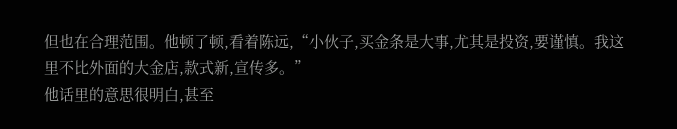但也在合理范围。他顿了顿,看着陈远,“小伙子,买金条是大事,尤其是投资,要谨慎。我这里不比外面的大金店,款式新,宣传多。”
他话里的意思很明白,甚至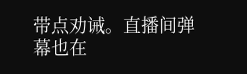带点劝诫。直播间弹幕也在